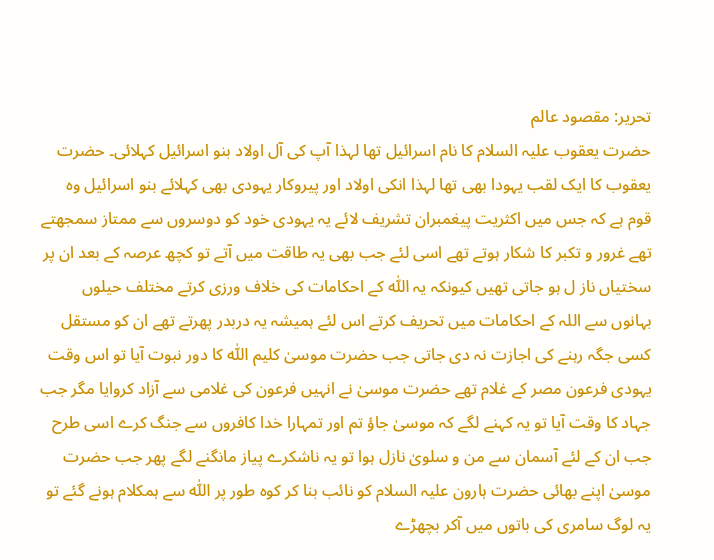تحریر: مقصود عالم
حضرت یعقوب علیہ السلام کا نام اسرائیل تھا لہذا آپ کی آل اولاد بنو اسرائیل کہلائی۔ حضرت یعقوب کا ایک لقب یہودا بھی تھا لہذا انکی اولاد اور پیروکار یہودی بھی کہلائے بنو اسرائیل وہ قوم ہے کہ جس میں اکثریت پیغمبران تشریف لائے یہ یہودی خود کو دوسروں سے ممتاز سمجھتے تھے غرور و تکبر کا شکار ہوتے تھے اسی لئے جب بھی یہ طاقت میں آتے تو کچھ عرصہ کے بعد ان پر سختیاں ناز ل ہو جاتی تھیں کیونکہ یہ اللّٰہ کے احکامات کی خلاف ورزی کرتے مختلف حیلوں بہانوں سے اللہ کے احکامات میں تحریف کرتے اس لئے ہمیشہ یہ دربدر پھرتے تھے ان کو مستقل کسی جگہ رہنے کی اجازت نہ دی جاتی جب حضرت موسیٰ کلیم اللّٰہ کا دور نبوت آیا تو اس وقت یہودی فرعون مصر کے غلام تھے حضرت موسیٰ نے انہیں فرعون کی غلامی سے آزاد کروایا مگر جب جہاد کا وقت آیا تو یہ کہنے لگے کہ موسیٰ جاؤ تم اور تمہارا خدا کافروں سے جنگ کرے اسی طرح جب ان کے لئے آسمان سے من و سلویٰ نازل ہوا تو یہ ناشکرے پیاز مانگنے لگے پھر جب حضرت موسیٰ اپنے بھائی حضرت ہارون علیہ السلام کو نائب بنا کر کوہ طور پر اللّٰہ سے ہمکلام ہونے گئے تو یہ لوگ سامری کی باتوں میں آکر بچھڑے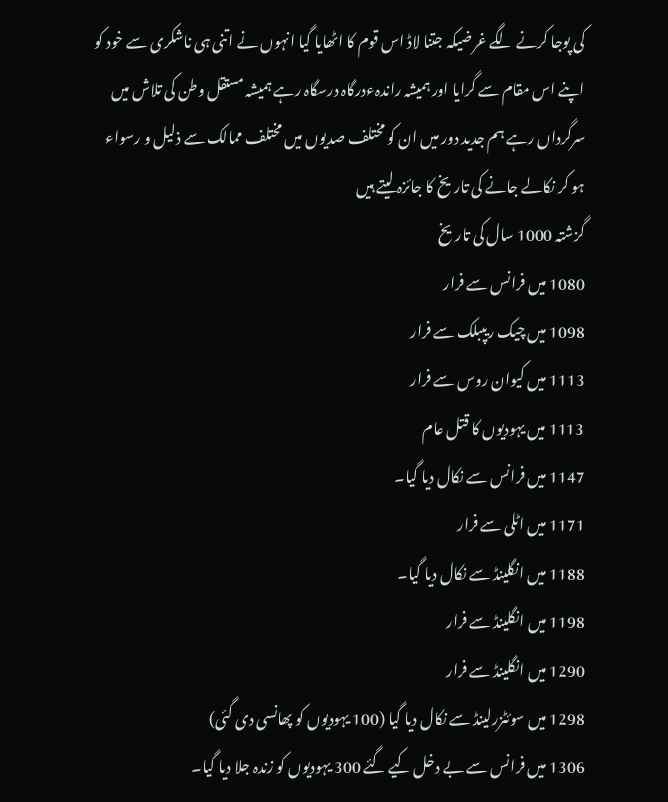کی پوجا کرنے لگے غرضیکہ جتنا لاڈ اس قوم کا اٹھایا گیا انہوں نے اتنی ہی ناشکری سے خود کو اپنے اس مقام سے گرایا اور ہمیشہ راندہءدرگاہ درسگاہ رہے ہمیشہ مستقل وطن کی تلاش میں سرگرداں رہے ہم جدید دور میں ان کو مختلف صدیوں میں مختلف ممالک سے ذلیل و رسواء ہو کر نکالے جانے کی تاریخ کا جائزہ لیتے ہیں
گزشتہ 1000 سال کی تاریخ
1080 میں فرانس سے فرار
1098 میں چیک ریپبلک سے فرار
1113 میں کیوان روس سے فرار
1113 میں یہودیوں کا قتل عام
1147 میں فرانس سے نکال دیا گیا۔
1171 میں اٹلی سے فرار
1188 میں انگلینڈ سے نکال دیا گیا۔
1198 میں انگلینڈ سے فرار
1290 میں انگلینڈ سے فرار
1298 میں سوئٹزرلینڈ سے نکال دیا گیا (100 یہودیوں کو پھانسی دی گئی)
1306 میں فرانس سے بے دخل کیے گئے 300 یہودیوں کو زندہ جلا دیا گیا۔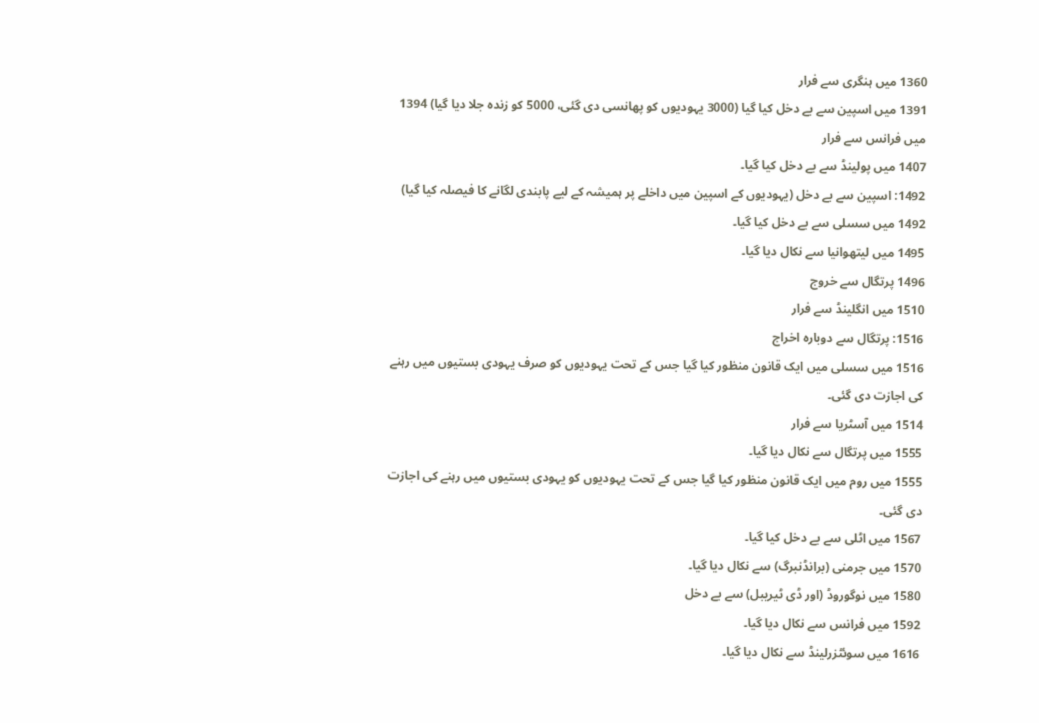1360 میں ہنگری سے فرار
1391 میں اسپین سے بے دخل کیا گیا (3000 یہودیوں کو پھانسی دی گئی، 5000 کو زندہ جلا دیا گیا) 1394 میں فرانس سے فرار
1407 میں پولینڈ سے بے دخل کیا گیا۔
1492: اسپین سے بے دخل (یہودیوں کے اسپین میں داخلے پر ہمیشہ کے لیے پابندی لگانے کا فیصلہ کیا گیا)
1492 میں سسلی سے بے دخل کیا گیا۔
1495 میں لیتھوانیا سے نکال دیا گیا۔
1496 پرتگال سے خروج
1510 میں انگلینڈ سے فرار
1516: پرتگال سے دوبارہ اخراج
1516 میں سسلی میں ایک قانون منظور کیا گیا جس کے تحت یہودیوں کو صرف یہودی بستیوں میں رہنے کی اجازت دی گئی۔
1514 میں آسٹریا سے فرار
1555 میں پرتگال سے نکال دیا گیا۔
1555 میں روم میں ایک قانون منظور کیا گیا جس کے تحت یہودیوں کو یہودی بستیوں میں رہنے کی اجازت دی گئی۔
1567 میں اٹلی سے بے دخل کیا گیا۔
1570 میں جرمنی (برانڈنبرگ) سے نکال دیا گیا۔
1580 میں نوگوروڈ (اور ڈی ٹیریبل) سے بے دخل
1592 میں فرانس سے نکال دیا گیا۔
1616 میں سوئٹزرلینڈ سے نکال دیا گیا۔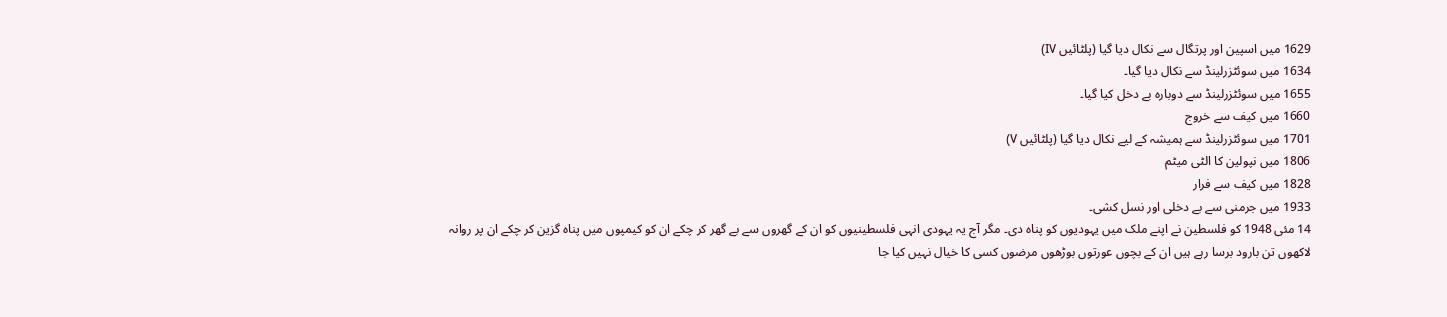1629 میں اسپین اور پرتگال سے نکال دیا گیا (پلٹائیں IV)
1634 میں سوئٹزرلینڈ سے نکال دیا گیا۔
1655 میں سوئٹزرلینڈ سے دوبارہ بے دخل کیا گیا۔
1660 میں کیف سے خروج
1701 میں سوئٹزرلینڈ سے ہمیشہ کے لیے نکال دیا گیا (پلٹائیں V)
1806 میں نپولین کا الٹی میٹم
1828 میں کیف سے فرار
1933 میں جرمنی سے بے دخلی اور نسل کشی۔
14 مئی 1948 کو فلسطین نے اپنے ملک میں یہودیوں کو پناہ دی۔ مگر آج یہ یہودی انہی فلسطینیوں کو ان کے گھروں سے بے گھر کر چکے ان کو کیمپوں میں پناہ گزین کر چکے ان پر روانہ لاکھوں تن بارود برسا رہے ہیں ان کے بچوں عورتوں بوڑھوں مرضوں کسی کا خیال نہیں کیا جا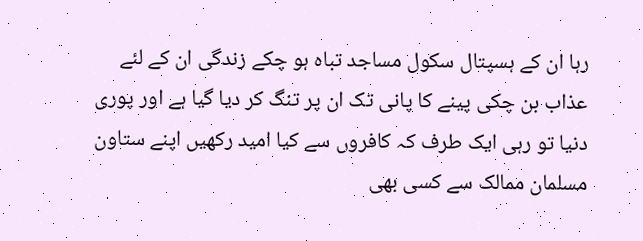رہا ان کے ہسپتال سکول مساجد تباہ ہو چکے زندگی ان کے لئے عذاب بن چکی پینے کا پانی تک ان پر تنگ کر دیا گیا ہے اور پوری دنیا تو رہی ایک طرف کہ کافروں سے کیا امید رکھیں اپنے ستاون مسلمان ممالک سے کسی بھی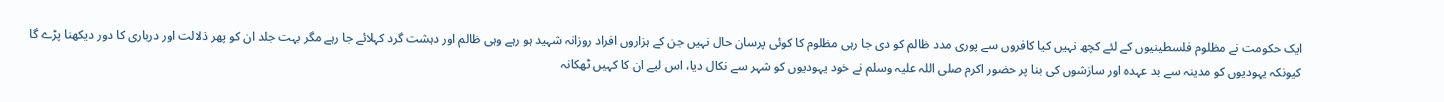ایک حکومت نے مظلوم فلسطینیوں کے لئے کچھ نہیں کیا کافروں سے پوری مدد ظالم کو دی جا رہی مظلوم کا کوئی پرسان حال نہیں جن کے ہزاروں افراد روزانہ شہید ہو رہے وہی ظالم اور دہشت گرد کہلائے جا رہے مگر بہت جلد ان کو پھر ذلالت اور درباری کا دور دیکھنا پڑے گا کیونکہ یہودیوں کو مدینہ سے بد عہدہ اور سازشوں کی بنا پر حضور اکرم صلی اللہ علیہ وسلم نے خود یہودیوں کو شہر سے نکال دیا، اس لیے ان کا کہیں ٹھکانہ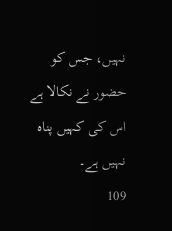نہیں، جس کو حضور نے نکالا ہے اس کی کہیں پناہ نہیں ہے۔
109